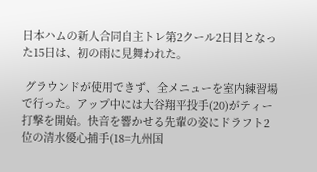日本ハムの新人合同自主トレ第2クール2日目となった15日は、初の雨に見舞われた。

 グラウンドが使用できず、全メニューを室内練習場で行った。アップ中には大谷翔平投手(20)がティー打撃を開始。快音を響かせる先輩の姿にドラフト2位の清水優心捕手(18=九州国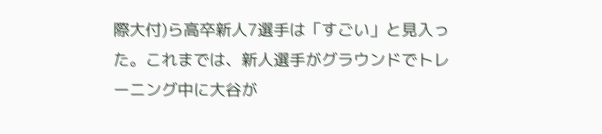際大付)ら高卒新人7選手は「すごい」と見入った。これまでは、新人選手がグラウンドでトレーニング中に大谷が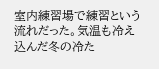室内練習場で練習という流れだった。気温も冷え込んだ冬の冷た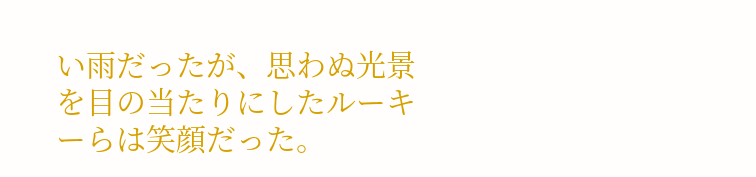い雨だったが、思わぬ光景を目の当たりにしたルーキーらは笑顔だった。